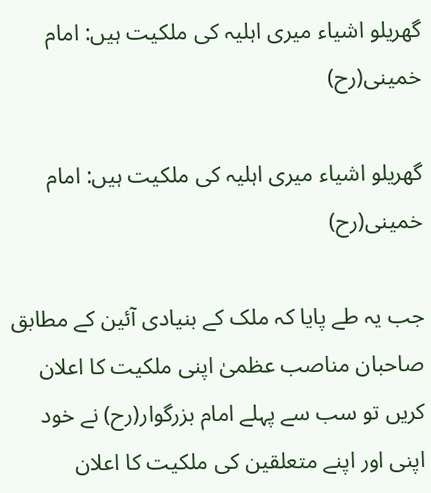گهریلو اشیاء میری اہلیہ کی ملکیت ہیں: امام خمینی(رح)

گهریلو اشیاء میری اہلیہ کی ملکیت ہیں: امام خمینی(رح)

جب یہ طے پایا کہ ملک کے بنیادی آئین کے مطابق صاحبان مناصب عظمیٰ اپنی ملکیت کا اعلان کریں تو سب سے پہلے امام بزرگوار(رح) نے خود اپنی اور اپنے متعلقین کی ملکیت کا اعلان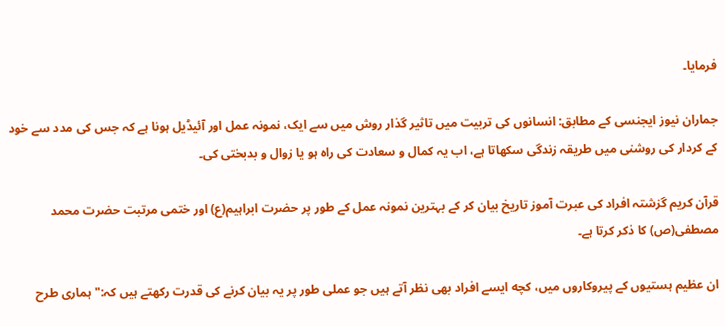فرمایا۔

جماران نیوز ایجنسی کے مطابق: انسانوں کی تربیت میں تاثیر گذار روش میں سے ایک، نمونہ عمل اور آئیڈیل ہونا ہے کہ جس کی مدد سے خود کے کردار کی روشنی میں طریقہ زندگی سکهاتا ہے، اب یہ کمال و سعادت کی راہ ہو یا زوال و بدبختی کی۔

قرآن کریم گزشتہ افراد کی عبرت آموز تاریخ بیان کر کے بہترین نمونہ عمل کے طور پر حضرت ابراہیم(ع) اور ختمی مرتبت حضرت محمد مصطفی(ص) کا ذکر کرتا ہے۔

ان عظیم ہستیوں کے پیروکاروں میں، کچه ایسے افراد بهی نظر آتے ہیں جو عملی طور پر یہ بیان کرنے کی قدرت رکهتے ہیں کہ:" ہماری طرح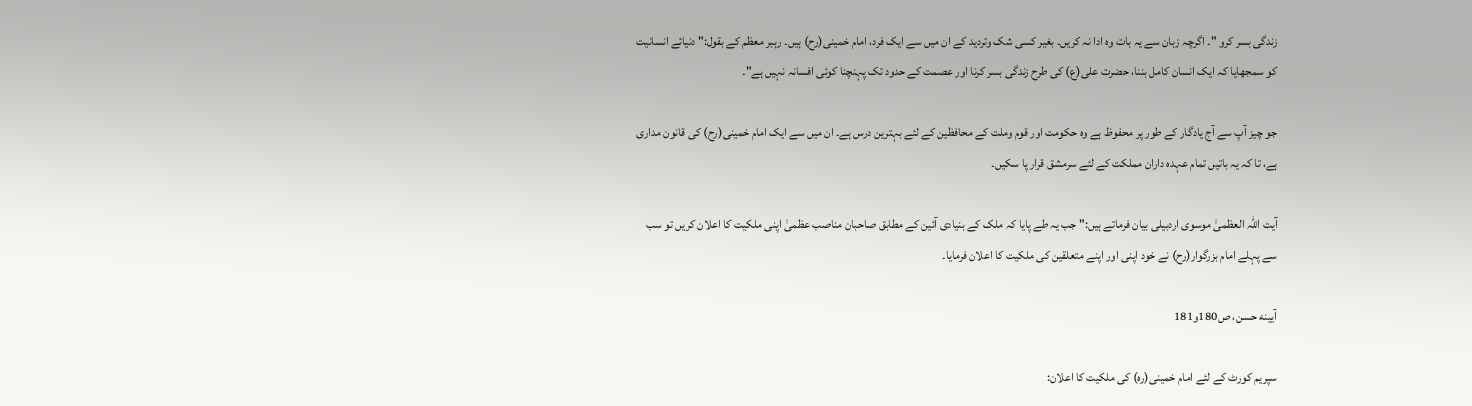زندگی بسر کرو "۔ اگرچہ زبان سے یہ بات وہ ادا نہ کریں۔ بغیر کسی شک وتردید کے ان میں سے ایک فرد، امام خمینی(رح) ہیں۔ رہبر معظم کے بقول:" دنیائے انسانیت کو سمجهایا کہ ایک انسان کامل بننا، حضرت علی(ع) کی طرح زندگی بسر کرنا اور عصمت کے حدود تک پہنچنا کوئی افسانہ نہیں ہے"۔

جو چیز آپ سے آج یادگار کے طور پر محفوظ ہے وہ حکومت اور قوم وملت کے محافظین کے لئے بہترین درس ہے۔ ان میں سے ایک امام خمینی(رح) کی قانون مداری ہے، تا کہ یہ باتیں تمام عہدہ داران مملکت کے لئے سرمشق قرار پا سکیں۔

آیت اللہ العظمیٰ موسوی اردبیلی بیان فرماتے ہیں:" جب یہ طے پایا کہ ملک کے بنیادی آئین کے مطابق صاحبان مناصب عظمیٰ اپنی ملکیت کا اعلان کریں تو سب سے پہلے امام بزرگوار(رح) نے خود اپنی اور اپنے متعلقین کی ملکیت کا اعلان فرمایا۔

آیینه حسن، ص180و181

سپریم کورٹ کے لئے امام خمینی(رہ) کی ملکیت کا اعلان: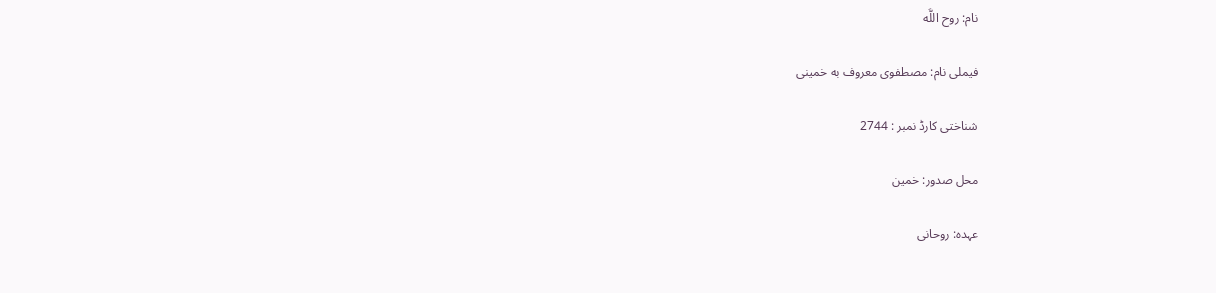نام: روح اللَّه

فیملی نام: مصطفوى معروف به خمینى

شناختی کارڈ نمبر : 2744

محل صدور: خمین

عہدہ: روحانى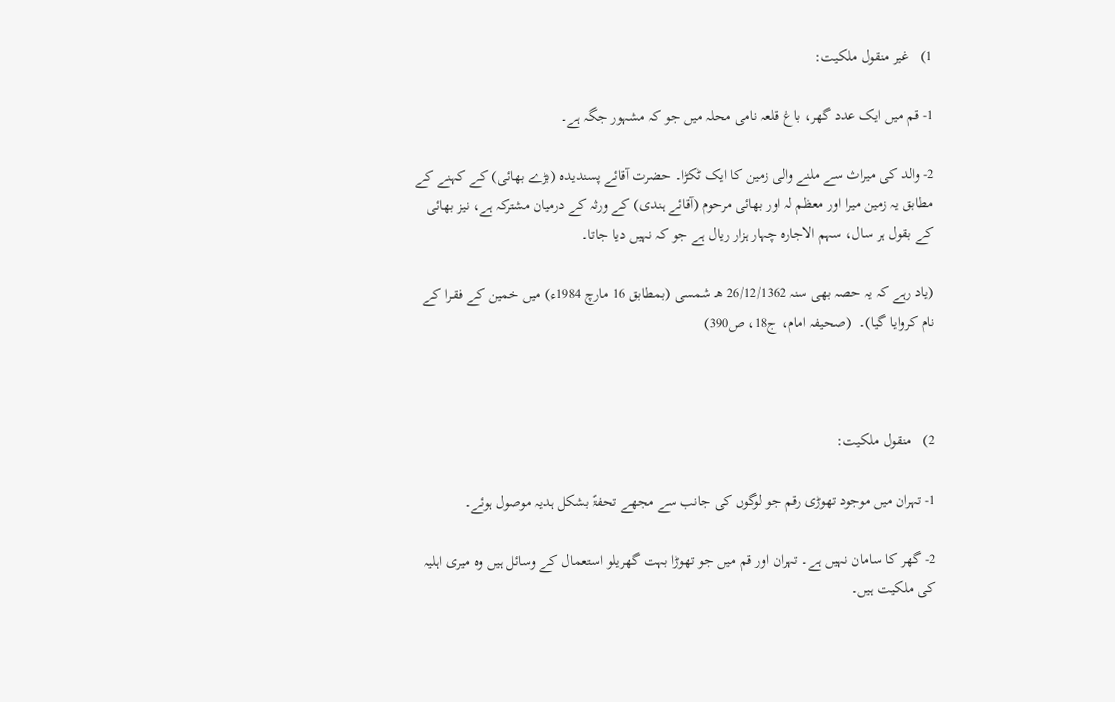1)   غیر منقول ملکیت:

1- قم میں ایک عدد گهر، باغ قلعہ نامی محلہ میں جو کہ مشہور جگہ ہے۔

2- والد کی میراث سے ملنے والی زمین کا ایک ٹکڑا۔ حضرت آقائے پسندیدہ (بڑے بهائی) کے کہنے کے مطابق یہ زمین میرا اور معظم لہ اور بهائی مرحوم (آقائے ہندی) کے ورثہ کے درمیان مشترکہ ہے، نیز بهائی کے بقول ہر سال، سہم الاجارہ چہار ہزار ریال ہے جو کہ نہیں دیا جاتا۔

(یاد رہے کہ یہ حصہ بهی سنہ 26/12/1362 هـ شمسی (بمطابق 16 مارچ 1984ء) میں خمین کے فقـرا کے نام کروایا گیا)۔  (صحیفہ امام، ج18، ص390)



2)   منقول ملکیت:

1- تہران میں موجود تهوڑی رقم جو لوگوں کی جانب سے مجهے تحفۃً بشکل ہدیہ موصول ہوئے۔

2- گهر کا سامان نہیں ہے۔ تہران اور قم میں جو تهوڑا بہت گهریلو استعمال کے وسائل ہیں وہ میری اہلیہ کی ملکیت ہیں۔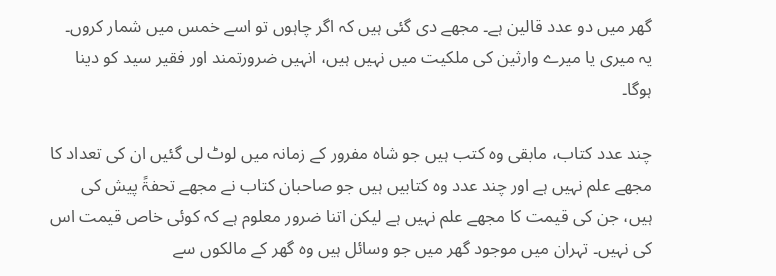گهر میں دو عدد قالین ہے۔ مجهے دی گئی ہیں کہ اگر چاہوں تو اسے خمس میں شمار کروں۔ یہ میری یا میرے وارثین کی ملکیت میں نہیں ہیں، انہیں ضرورتمند اور فقیر سید کو دینا ہوگا۔

چند عدد کتاب، مابقی وہ کتب ہیں جو شاہ مفرور کے زمانہ میں لوٹ لی گئیں ان کی تعداد کا مجهے علم نہیں ہے اور چند عدد وہ کتابیں ہیں جو صاحبان کتاب نے مجهے تحفۃً پیش کی ہیں، جن کی قیمت کا مجهے علم نہیں ہے لیکن اتنا ضرور معلوم ہے کہ کوئی خاص قیمت اس کی نہیں۔ تہران میں موجود گهر میں جو وسائل ہیں وہ گهر کے مالکوں سے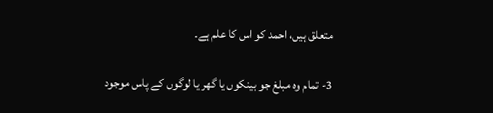متعلق ہیں، احمد کو اس کا علم ہے۔

3- تمام وہ مبلغ جو بینکوں یا گهر یا لوگوں کے پاس موجود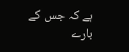ہے کہ جس کے بارے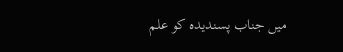میں جناب پسندیدہ کو علم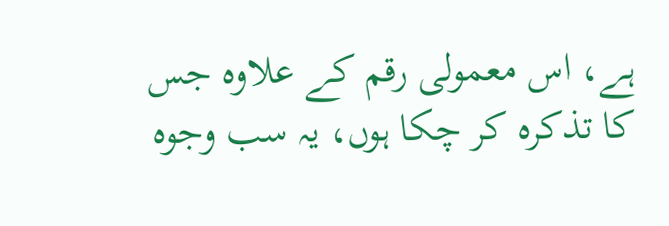ہے، اس معمولی رقم کے علاوہ جس کا تذکرہ کر چکا ہوں، یہ سب وجوہ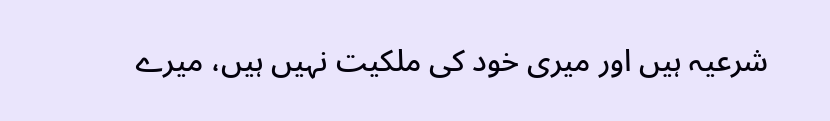شرعیہ ہیں اور میری خود کی ملکیت نہیں ہیں، میرے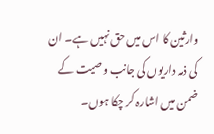وارثین کا اس میں حق نہیں ہے۔ ان کی ذمہ داریوں کی جانب وصیت کے ضمن میں اشارہ کر چکا ہوں۔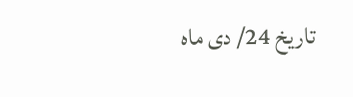تاریخ 24/ دى ماه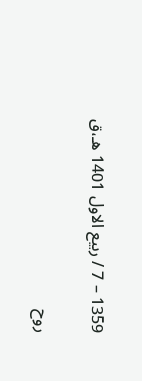1359 – 7 / ربیع الاول 1401 هـ،ق

روح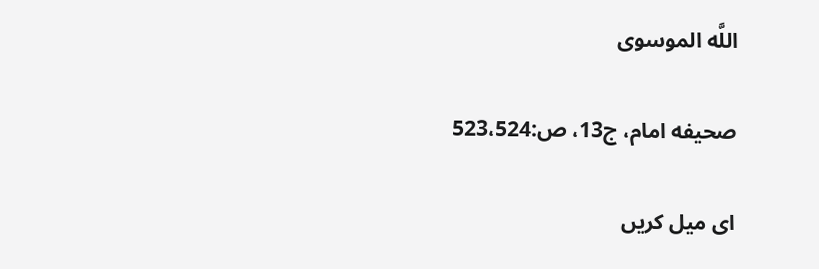اللَّه الموسوی

صحیفه امام، ج13، ص:523،524

ای میل کریں